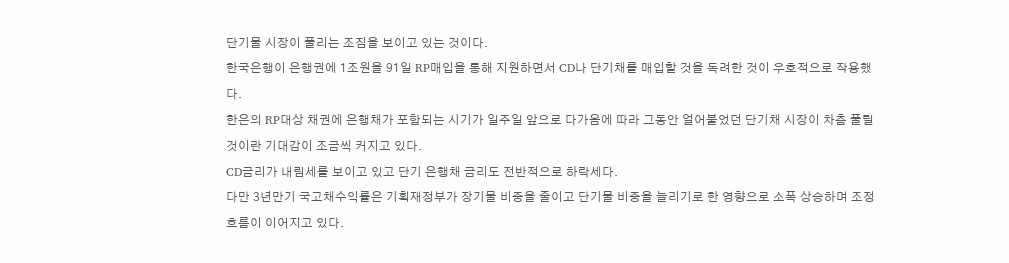단기물 시장이 풀리는 조짐을 보이고 있는 것이다.
한국은행이 은행권에 1조원을 91일 RP매입을 통해 지원하면서 CD나 단기채를 매입할 것을 독려한 것이 우호적으로 작용했다.
한은의 RP대상 채권에 은행채가 포함되는 시기가 일주일 앞으로 다가옴에 따라 그동안 얼어붙었던 단기채 시장이 차츰 풀릴 것이란 기대감이 조금씩 커지고 있다.
CD금리가 내림세를 보이고 있고 단기 은행채 금리도 전반적으로 하락세다.
다만 3년만기 국고채수익률은 기획재정부가 장기물 비중을 줄이고 단기물 비중을 늘리기로 한 영향으로 소폭 상승하며 조정흐름이 이어지고 있다.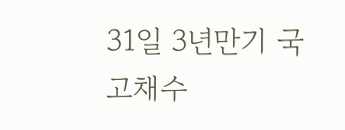31일 3년만기 국고채수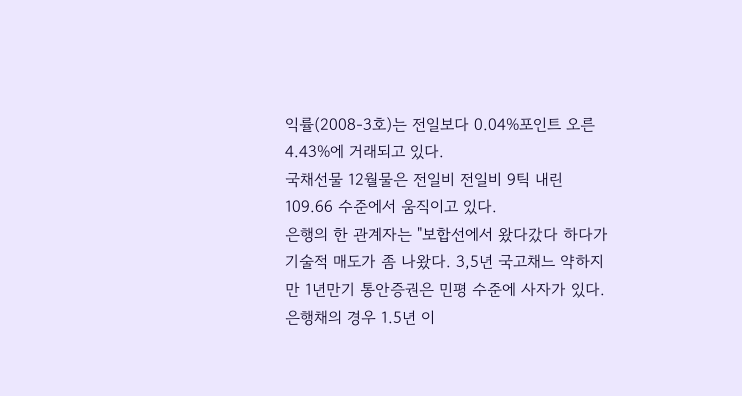익률(2008-3호)는 전일보다 0.04%포인트 오른 4.43%에 거래되고 있다.
국채선물 12월물은 전일비 전일비 9틱 내린 109.66 수준에서 움직이고 있다.
은행의 한 관계자는 "보합선에서 왔다갔다 하다가 기술적 매도가 좀 나왔다. 3,5년 국고채느 약하지만 1년만기 통안증권은 민평 수준에 사자가 있다. 은행채의 경우 1.5년 이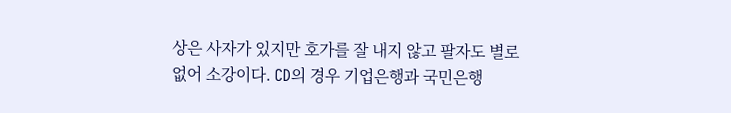상은 사자가 있지만 호가를 잘 내지 않고 팔자도 별로 없어 소강이다. CD의 경우 기업은행과 국민은행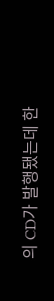의 CD가 발행됐는데 한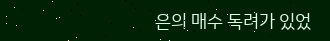은의 매수 독려가 있었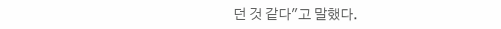던 것 같다"고 말했다.